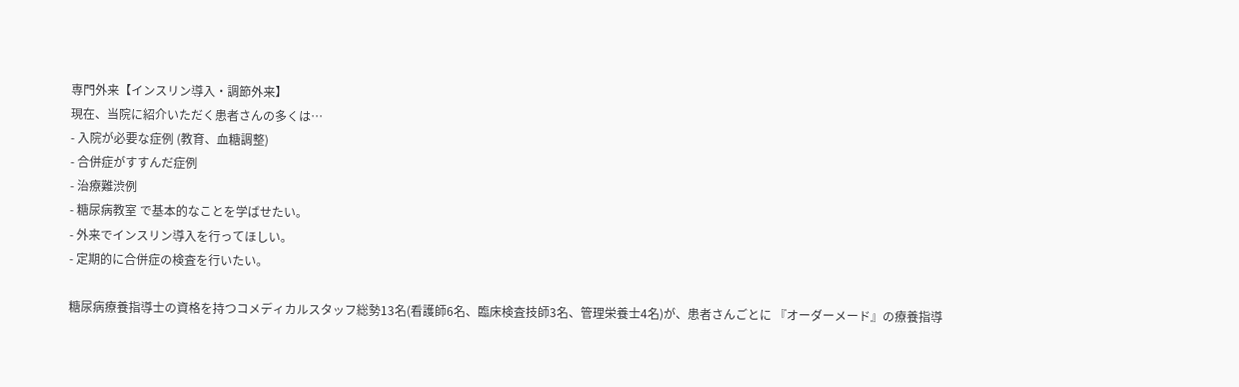専門外来【インスリン導入・調節外来】
現在、当院に紹介いただく患者さんの多くは…
- 入院が必要な症例 (教育、血糖調整)
- 合併症がすすんだ症例
- 治療難渋例
- 糖尿病教室 で基本的なことを学ばせたい。
- 外来でインスリン導入を行ってほしい。
- 定期的に合併症の検査を行いたい。

糖尿病療養指導士の資格を持つコメディカルスタッフ総勢13名(看護師6名、臨床検査技師3名、管理栄養士4名)が、患者さんごとに 『オーダーメード』の療養指導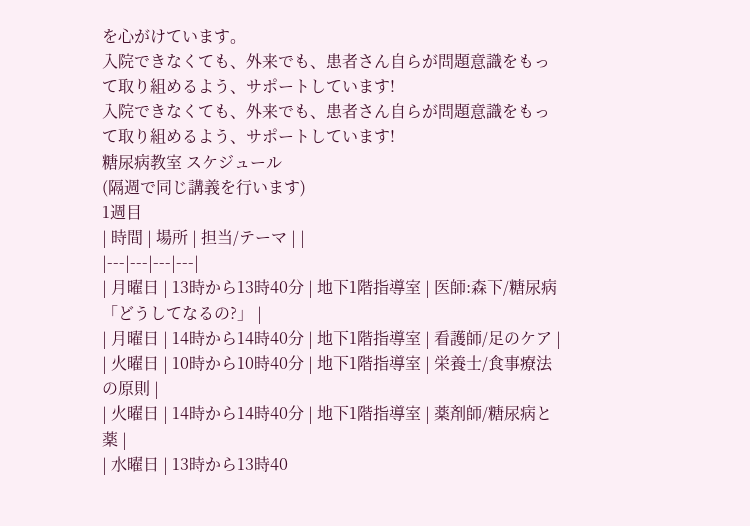を心がけています。
入院できなくても、外来でも、患者さん自らが問題意識をもって取り組めるよう、サポートしています!
入院できなくても、外来でも、患者さん自らが問題意識をもって取り組めるよう、サポートしています!
糖尿病教室 スケジュール
(隔週で同じ講義を行います)
1週目
| 時間 | 場所 | 担当/テーマ | |
|---|---|---|---|
| 月曜日 | 13時から13時40分 | 地下1階指導室 | 医師:森下/糖尿病「どうしてなるの?」 |
| 月曜日 | 14時から14時40分 | 地下1階指導室 | 看護師/足のケア |
| 火曜日 | 10時から10時40分 | 地下1階指導室 | 栄養士/食事療法の原則 |
| 火曜日 | 14時から14時40分 | 地下1階指導室 | 薬剤師/糖尿病と薬 |
| 水曜日 | 13時から13時40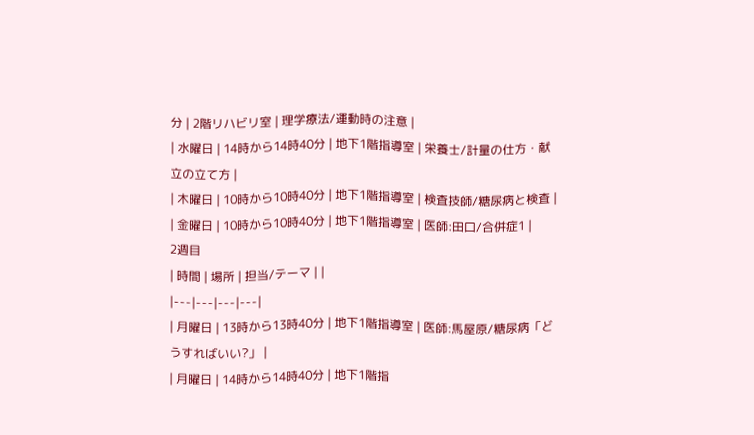分 | 2階リハビリ室 | 理学療法/運動時の注意 |
| 水曜日 | 14時から14時40分 | 地下1階指導室 | 栄養士/計量の仕方・献立の立て方 |
| 木曜日 | 10時から10時40分 | 地下1階指導室 | 検査技師/糖尿病と検査 |
| 金曜日 | 10時から10時40分 | 地下1階指導室 | 医師:田口/合併症1 |
2週目
| 時間 | 場所 | 担当/テーマ | |
|---|---|---|---|
| 月曜日 | 13時から13時40分 | 地下1階指導室 | 医師:馬屋原/糖尿病「どうすればいい?」 |
| 月曜日 | 14時から14時40分 | 地下1階指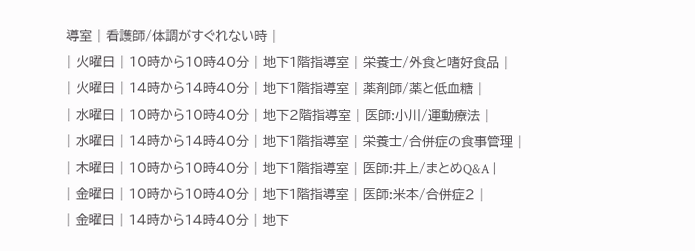導室 | 看護師/体調がすぐれない時 |
| 火曜日 | 10時から10時40分 | 地下1階指導室 | 栄養士/外食と嗜好食品 |
| 火曜日 | 14時から14時40分 | 地下1階指導室 | 薬剤師/薬と低血糖 |
| 水曜日 | 10時から10時40分 | 地下2階指導室 | 医師:小川/運動療法 |
| 水曜日 | 14時から14時40分 | 地下1階指導室 | 栄養士/合併症の食事管理 |
| 木曜日 | 10時から10時40分 | 地下1階指導室 | 医師:井上/まとめQ&A |
| 金曜日 | 10時から10時40分 | 地下1階指導室 | 医師:米本/合併症2 |
| 金曜日 | 14時から14時40分 | 地下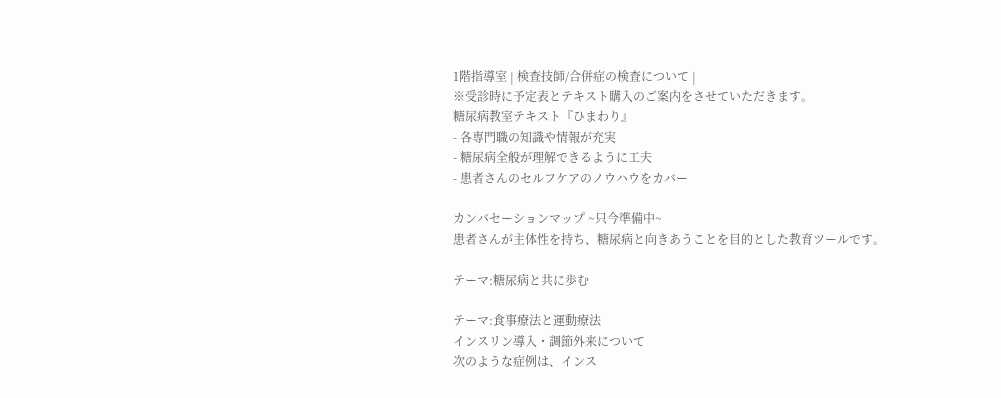1階指導室 | 検査技師/合併症の検査について |
※受診時に予定表とテキスト購入のご案内をさせていただきます。
糖尿病教室テキスト『ひまわり』
- 各専門職の知識や情報が充実
- 糖尿病全般が理解できるように工夫
- 患者さんのセルフケアのノウハウをカバー

カンバセーションマップ ~只今準備中~
患者さんが主体性を持ち、糖尿病と向きあうことを目的とした教育ツールです。

テーマ:糖尿病と共に歩む

テーマ:食事療法と運動療法
インスリン導入・調節外来について
次のような症例は、インス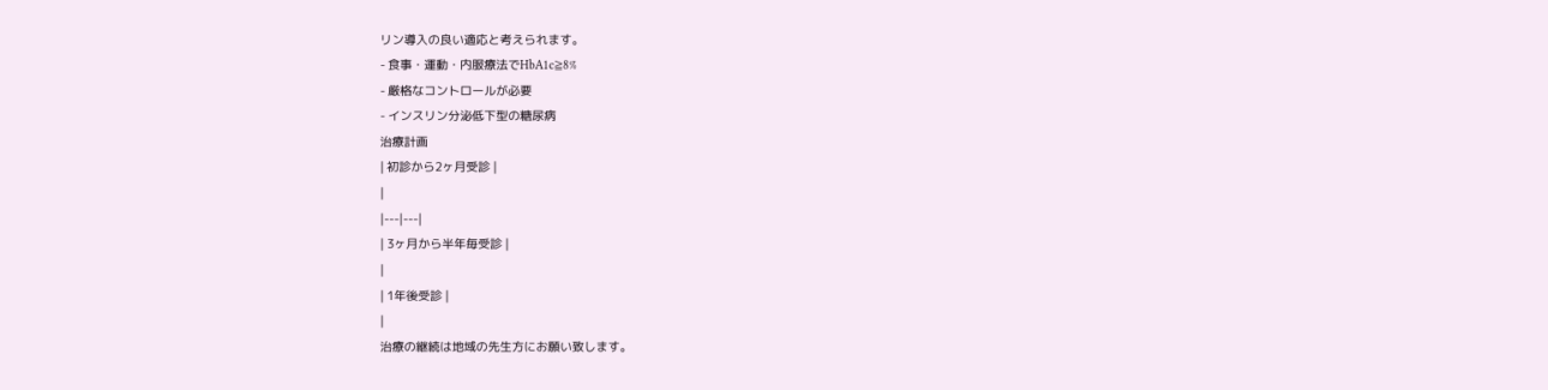リン導入の良い適応と考えられます。
- 食事・運動・内服療法でHbA1c≧8%
- 厳格なコントロールが必要
- インスリン分泌低下型の糖尿病
治療計画
| 初診から2ヶ月受診 |
|
|---|---|
| 3ヶ月から半年毎受診 |
|
| 1年後受診 |
|
治療の継続は地域の先生方にお願い致します。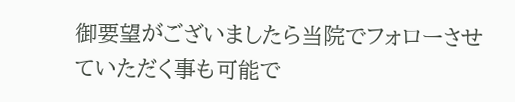御要望がございましたら当院でフォローさせていただく事も可能で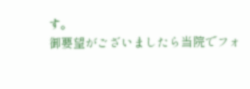す。
御要望がございましたら当院でフォ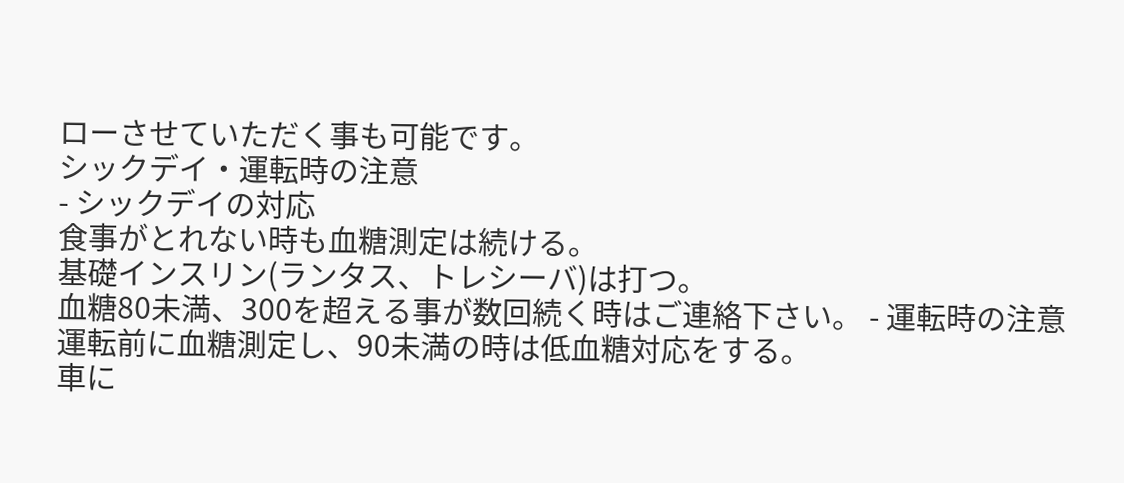ローさせていただく事も可能です。
シックデイ・運転時の注意
- シックデイの対応
食事がとれない時も血糖測定は続ける。
基礎インスリン(ランタス、トレシーバ)は打つ。
血糖80未満、300を超える事が数回続く時はご連絡下さい。 - 運転時の注意
運転前に血糖測定し、90未満の時は低血糖対応をする。
車に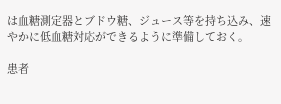は血糖測定器とブドウ糖、ジュース等を持ち込み、速やかに低血糖対応ができるように準備しておく。

患者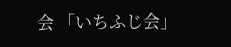会 「いちふじ会」